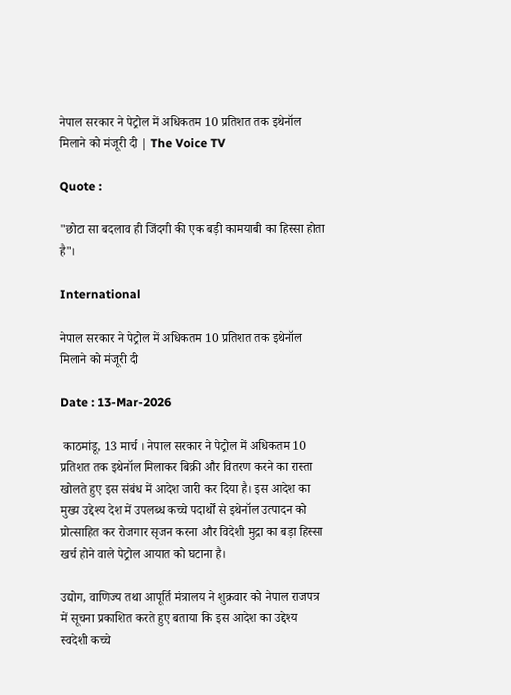नेपाल सरकार ने पेट्रोल में अधिकतम 10 प्रतिशत तक इथेनॉल मिलाने को मंजूरी दी | The Voice TV

Quote :

"छोटा सा बदलाव ही जिंदगी की एक बड़ी कामयाबी का हिस्सा होता है"।

International

नेपाल सरकार ने पेट्रोल में अधिकतम 10 प्रतिशत तक इथेनॉल मिलाने को मंजूरी दी

Date : 13-Mar-2026

 काठमांडू, 13 मार्च । नेपाल सरकार ने पेट्रोल में अधिकतम 10 प्रतिशत तक इथेनॉल मिलाकर बिक्री और वितरण करने का रास्ता खोलते हुए इस संबंध में आदेश जारी कर दिया है। इस आदेश का मुख्य उद्देश्य देश में उपलब्ध कच्चे पदार्थों से इथेनॉल उत्पादन को प्रोत्साहित कर रोजगार सृजन करना और विदेशी मुद्रा का बड़ा हिस्सा खर्च होने वाले पेट्रोल आयात को घटाना है।

उद्योग, वाणिज्य तथा आपूर्ति मंत्रालय ने शुक्रवार को नेपाल राजपत्र में सूचना प्रकाशित करते हुए बताया कि इस आदेश का उद्देश्य स्वदेशी कच्चे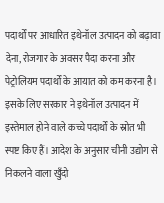पदार्थों पर आधारित इथेनॉल उत्पादन को बढ़ावा देना, रोजगार के अवसर पैदा करना और पेट्रोलियम पदार्थों के आयात को कम करना है। इसके लिए सरकार ने इथेनॉल उत्पादन में इस्तेमाल होने वाले कच्चे पदार्थों के स्रोत भी स्पष्ट किए हैं। आदेश के अनुसार चीनी उद्योग से निकलने वाला खुँदो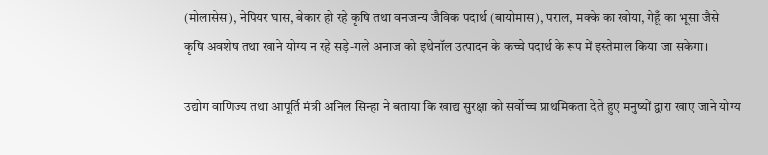(मोलासेस), नेपियर घास, बेकार हो रहे कृषि तथा वनजन्य जैविक पदार्थ (बायोमास), पराल, मक्के का खोया, गेहूँ का भूसा जैसे कृषि अवशेष तथा खाने योग्य न रहे सड़े-गले अनाज को इथेनॉल उत्पादन के कच्चे पदार्थ के रूप में इस्तेमाल किया जा सकेगा।

उद्योग वाणिज्य तथा आपूर्ति मंत्री अनिल सिन्हा ने बताया कि खाद्य सुरक्षा को सर्वोच्च प्राथमिकता देते हुए मनुष्यों द्वारा खाए जाने योग्य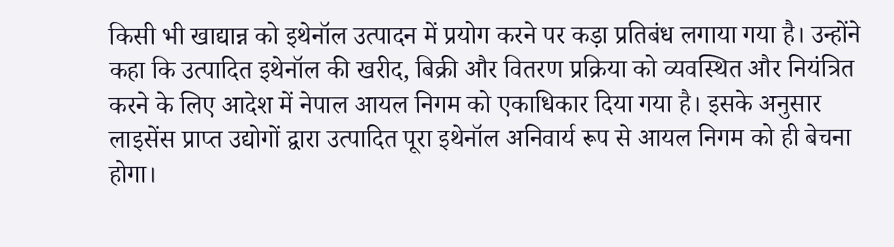किसी भी खाद्यान्न को इथेनॉल उत्पादन में प्रयोग करने पर कड़ा प्रतिबंध लगाया गया है। उन्होंने कहा कि उत्पादित इथेनॉल की खरीद, बिक्री और वितरण प्रक्रिया को व्यवस्थित और नियंत्रित करने के लिए आदेश में नेपाल आयल निगम को एकाधिकार दिया गया है। इसके अनुसार लाइसेंस प्राप्त उद्योगों द्वारा उत्पादित पूरा इथेनॉल अनिवार्य रूप से आयल निगम को ही बेचना होगा।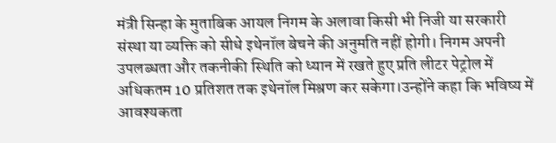मंत्री सिन्हा के मुताबिक आयल निगम के अलावा किसी भी निजी या सरकारी संस्था या व्यक्ति को सीधे इथेनॉल बेचने की अनुमति नहीं होगी। निगम अपनी उपलब्धता और तकनीकी स्थिति को ध्यान में रखते हुए प्रति लीटर पेट्रोल में अधिकतम 10 प्रतिशत तक इथेनॉल मिश्रण कर सकेगा।उन्होंने कहा कि भविष्य में आवश्यकता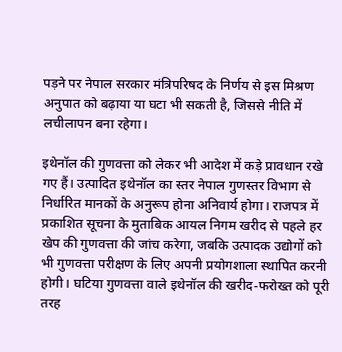पड़ने पर नेपाल सरकार मंत्रिपरिषद के निर्णय से इस मिश्रण अनुपात को बढ़ाया या घटा भी सकती है, जिससे नीति में लचीलापन बना रहेगा।

इथेनॉल की गुणवत्ता को लेकर भी आदेश में कड़े प्रावधान रखे गए हैं। उत्पादित इथेनॉल का स्तर नेपाल गुणस्तर विभाग से निर्धारित मानकों के अनुरूप होना अनिवार्य होगा। राजपत्र में प्रकाशित सूचना के मुताबिक आयल निगम खरीद से पहले हर खेप की गुणवत्ता की जांच करेगा, जबकि उत्पादक उद्योगों को भी गुणवत्ता परीक्षण के लिए अपनी प्रयोगशाला स्थापित करनी होगी। घटिया गुणवत्ता वाले इथेनॉल की खरीद-फरोख्त को पूरी तरह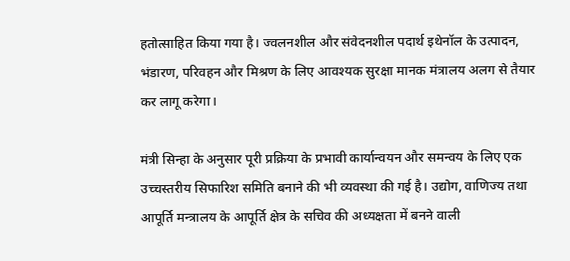हतोत्साहित किया गया है। ज्वलनशील और संवेदनशील पदार्थ इथेनॉल के उत्पादन, भंडारण, परिवहन और मिश्रण के लिए आवश्यक सुरक्षा मानक मंत्रालय अलग से तैयार कर लागू करेगा।

मंत्री सिन्हा के अनुसार पूरी प्रक्रिया के प्रभावी कार्यान्वयन और समन्वय के लिए एक उच्चस्तरीय सिफारिश समिति बनाने की भी व्यवस्था की गई है। उद्योग, वाणिज्य तथा आपूर्ति मन्त्रालय के आपूर्ति क्षेत्र के सचिव की अध्यक्षता में बनने वाली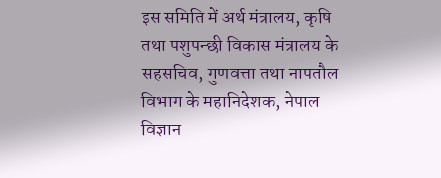इस समिति में अर्थ मंत्रालय, कृषि तथा पशुपन्छी विकास मंत्रालय के सहसचिव, गुणवत्ता तथा नापतौल विभाग के महानिदेशक, नेपाल विज्ञान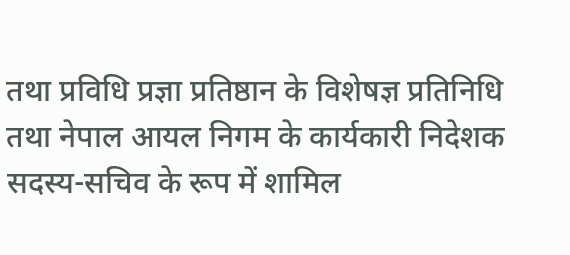तथा प्रविधि प्रज्ञा प्रतिष्ठान के विशेषज्ञ प्रतिनिधि तथा नेपाल आयल निगम के कार्यकारी निदेशक सदस्य-सचिव के रूप में शामिल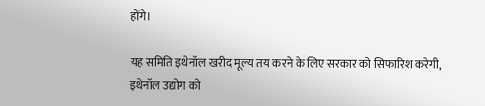होंगे।

यह समिति इथेनॉल खरीद मूल्य तय करने के लिए सरकार को सिफारिश करेगी, इथेनॉल उद्योग को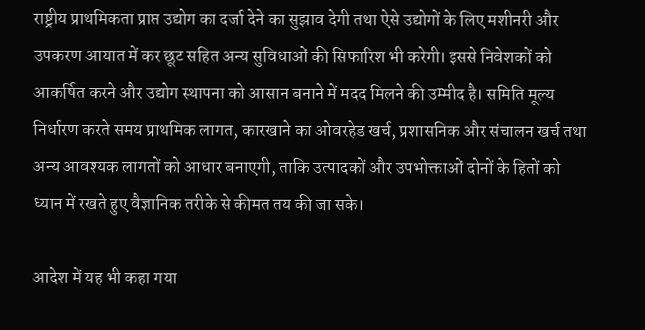राष्ट्रीय प्राथमिकता प्राप्त उद्योग का दर्जा देने का सुझाव देगी तथा ऐसे उद्योगों के लिए मशीनरी और उपकरण आयात में कर छूट सहित अन्य सुविधाओं की सिफारिश भी करेगी। इससे निवेशकों को आकर्षित करने और उद्योग स्थापना को आसान बनाने में मदद मिलने की उम्मीद है। समिति मूल्य निर्धारण करते समय प्राथमिक लागत, कारखाने का ओवरहेड खर्च, प्रशासनिक और संचालन खर्च तथा अन्य आवश्यक लागतों को आधार बनाएगी, ताकि उत्पादकों और उपभोक्ताओं दोनों के हितों को ध्यान में रखते हुए वैज्ञानिक तरीके से कीमत तय की जा सके।

आदेश में यह भी कहा गया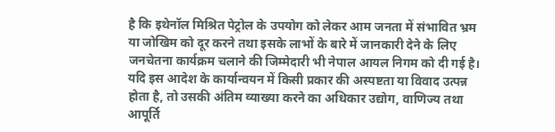है कि इथेनॉल मिश्रित पेट्रोल के उपयोग को लेकर आम जनता में संभावित भ्रम या जोखिम को दूर करने तथा इसके लाभों के बारे में जानकारी देने के लिए जनचेतना कार्यक्रम चलाने की जिम्मेदारी भी नेपाल आयल निगम को दी गई है। यदि इस आदेश के कार्यान्वयन में किसी प्रकार की अस्पष्टता या विवाद उत्पन्न होता है, तो उसकी अंतिम व्याख्या करने का अधिकार उद्योग, वाणिज्य तथा आपूर्ति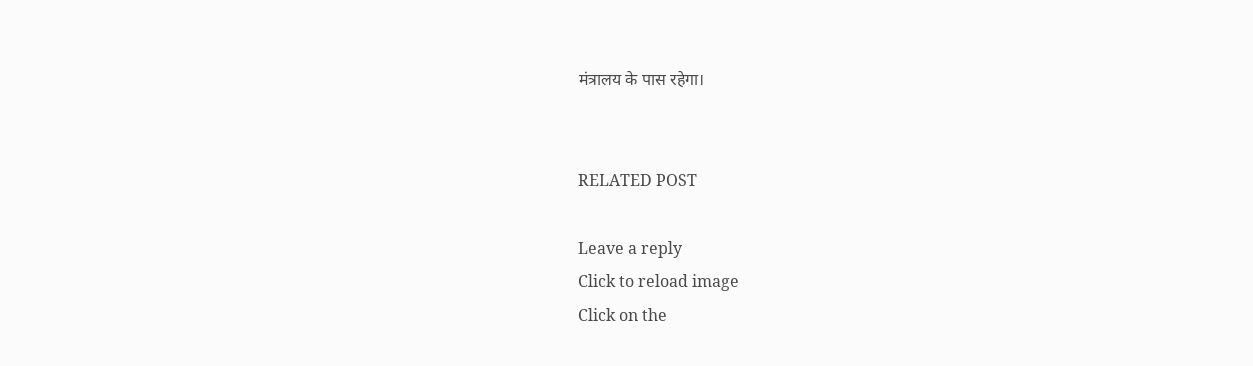मंत्रालय के पास रहेगा।


RELATED POST

Leave a reply
Click to reload image
Click on the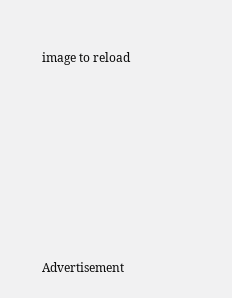image to reload









Advertisement